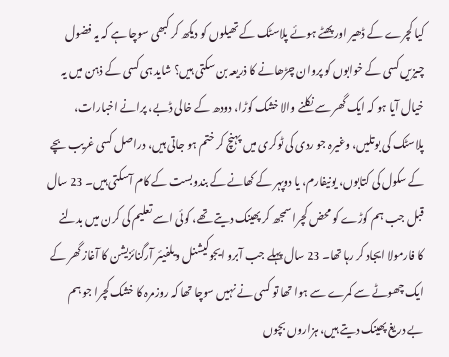کیا کچرے کے ڈھیر اور پھٹے ہوئے پلاسٹک کے تھیلوں کو دیکھ کر کبھی سوچا ہے کہ یہ فضول چیزیں کسی کے خوابوں کو پروان چڑھانے کا ذریعہ بن سکتی ہیں؟ شاید ہی کسی کے ذہن میں یہ خیال آیا ہو کہ ایک گھر سے نکلنے والا خشک کوڑا، دودھ کے خالی ڈبے، پرانے اخبارات، پلاسٹک کی بوتلیں، وغیرہ جو ردی کی ٹوکری میں پہنچ کر ختم ہو جاتی ہیں، دراصل کسی غریب بچے کے سکول کی کتابوں، یونیفارم، یا دوپہر کے کھانے کے بندوبست کے کام آسکتی ہیں۔ 23 سال قبل جب ہم کوڑے کو محض کچرا سمجھ کر پھینک دیتے تھے، کوئی اسے تعلیم کی کرن میں بدلنے کا فارمولا ایجاد کر رہا تھا۔ 23 سال پہلے جب آبرو ایجوکیشنل ویلفیئر آرگنائزیشن کا آغاز گھر کے ایک چھوٹے سے کمرے سے ہوا تھا تو کسی نے نہیں سوچا تھا کہ روزمرہ کا خشک کچرا جو ہم بے دریغ پھینک دیتے ہیں، ہزاروں بچوں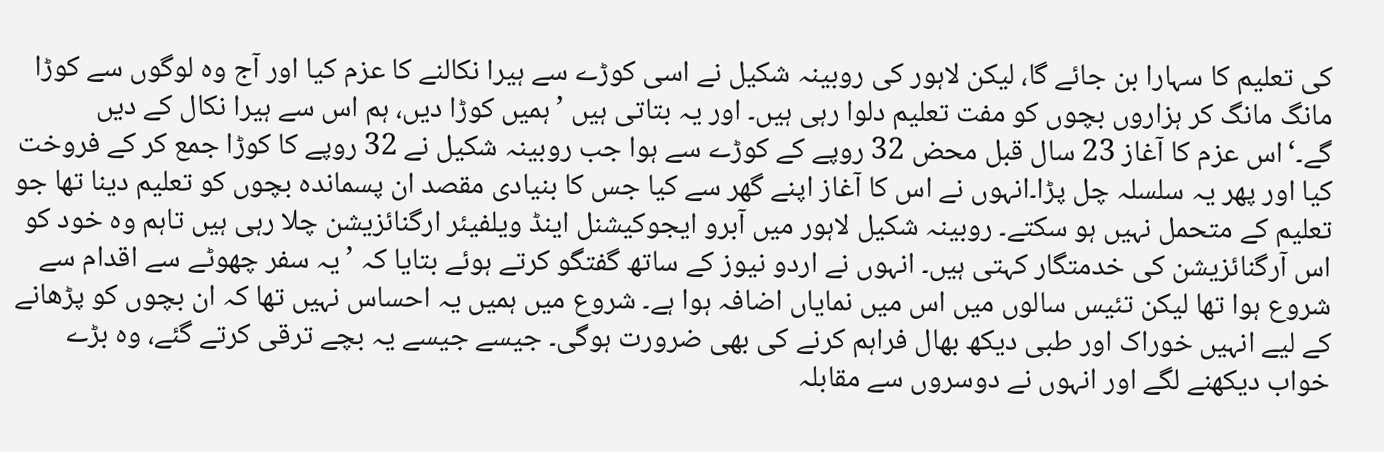کی تعلیم کا سہارا بن جائے گا، لیکن لاہور کی روبینہ شکیل نے اسی کوڑے سے ہیرا نکالنے کا عزم کیا اور آج وہ لوگوں سے کوڑا مانگ مانگ کر ہزاروں بچوں کو مفت تعلیم دلوا رہی ہیں۔ اور یہ بتاتی ہیں ’ہمیں کوڑا دیں، ہم اس سے ہیرا نکال کے دیں گے۔‘اس عزم کا آغاز 23 سال قبل محض 32 روپے کے کوڑے سے ہوا جب روبینہ شکیل نے 32 روپے کا کوڑا جمع کر کے فروخت کیا اور پھر یہ سلسلہ چل پڑا۔انہوں نے اس کا آغاز اپنے گھر سے کیا جس کا بنیادی مقصد ان پسماندہ بچوں کو تعلیم دینا تھا جو تعلیم کے متحمل نہیں ہو سکتے۔ روبینہ شکیل لاہور میں آبرو ایجوکیشنل اینڈ ویلفیئر ارگنائزیشن چلا رہی ہیں تاہم وہ خود کو اس آرگنائزیشن کی خدمتگار کہتی ہیں۔ انہوں نے اردو نیوز کے ساتھ گفتگو کرتے ہوئے بتایا کہ ’یہ سفر چھوٹے سے اقدام سے شروع ہوا تھا لیکن تئیس سالوں میں اس میں نمایاں اضافہ ہوا ہے۔ شروع میں ہمیں یہ احساس نہیں تھا کہ ان بچوں کو پڑھانے کے لیے انہیں خوراک اور طبی دیکھ بھال فراہم کرنے کی بھی ضرورت ہوگی۔ جیسے جیسے یہ بچے ترقی کرتے گئے، وہ بڑے خواب دیکھنے لگے اور انہوں نے دوسروں سے مقابلہ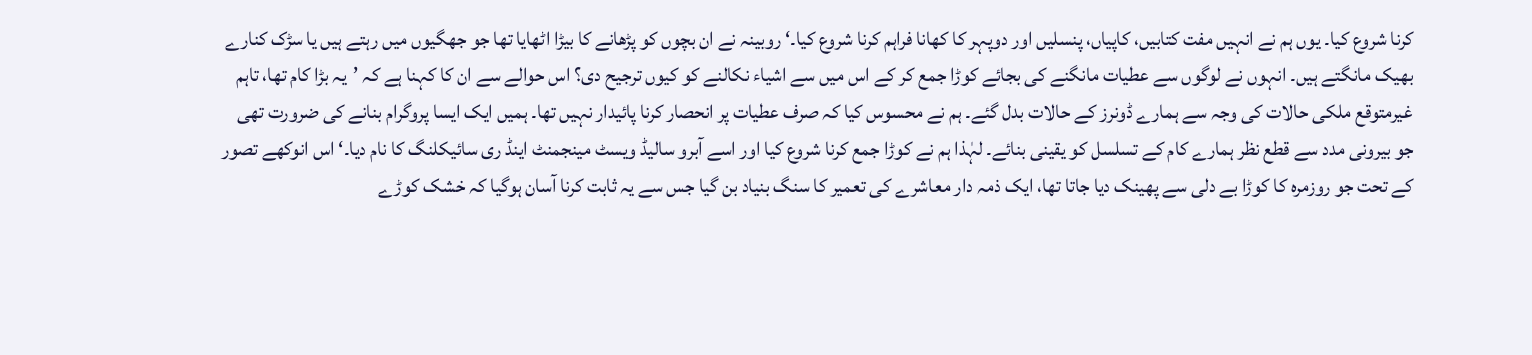کرنا شروع کیا۔ یوں ہم نے انہیں مفت کتابیں، کاپیاں، پنسلیں اور دوپہر کا کھانا فراہم کرنا شروع کیا۔‘ روبینہ نے ان بچوں کو پڑھانے کا بیڑا اٹھایا تھا جو جھگیوں میں رہتے ہیں یا سڑک کنارے بھیک مانگتے ہیں۔ انہوں نے لوگوں سے عطیات مانگنے کی بجائے کوڑا جمع کر کے اس میں سے اشیاء نکالنے کو کیوں ترجیح دی؟ اس حوالے سے ان کا کہنا ہے کہ ’یہ بڑا کام تھا، تاہم غیرمتوقع ملکی حالات کی وجہ سے ہمارے ڈونرز کے حالات بدل گئے۔ ہم نے محسوس کیا کہ صرف عطیات پر انحصار کرنا پائیدار نہیں تھا۔ ہمیں ایک ایسا پروگرام بنانے کی ضرورت تھی جو بیرونی مدد سے قطع نظر ہمارے کام کے تسلسل کو یقینی بنائے۔ لہٰذا ہم نے کوڑا جمع کرنا شروع کیا اور اسے آبرو سالیڈ ویسٹ مینجمنٹ اینڈ ری سائیکلنگ کا نام دیا۔‘اس انوکھے تصور کے تحت جو روزمرہ کا کوڑا بے دلی سے پھینک دیا جاتا تھا، ایک ذمہ دار معاشرے کی تعمیر کا سنگ بنیاد بن گیا جس سے یہ ثابت کرنا آسان ہوگیا کہ خشک کوڑے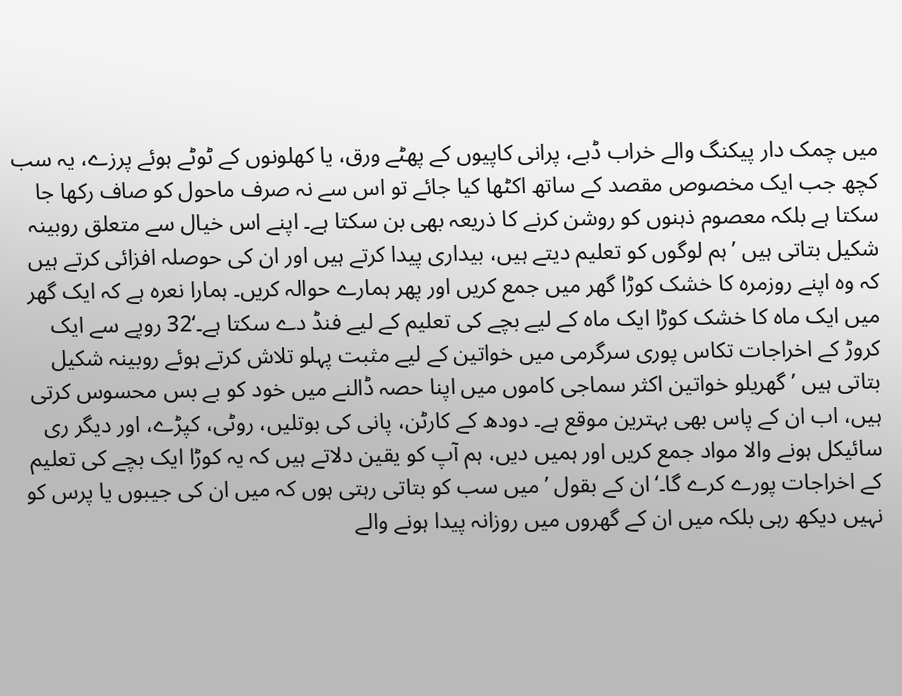میں چمک دار پیکنگ والے خراب ڈبے، پرانی کاپیوں کے پھٹے ورق، یا کھلونوں کے ٹوٹے ہوئے پرزے، یہ سب کچھ جب ایک مخصوص مقصد کے ساتھ اکٹھا کیا جائے تو اس سے نہ صرف ماحول کو صاف رکھا جا سکتا ہے بلکہ معصوم ذہنوں کو روشن کرنے کا ذریعہ بھی بن سکتا ہے۔ اپنے اس خیال سے متعلق روبینہ شکیل بتاتی ہیں ’ہم لوگوں کو تعلیم دیتے ہیں، بیداری پیدا کرتے ہیں اور ان کی حوصلہ افزائی کرتے ہیں کہ وہ اپنے روزمرہ کا خشک کوڑا گھر میں جمع کریں اور پھر ہمارے حوالہ کریں۔ ہمارا نعرہ ہے کہ ایک گھر میں ایک ماہ کا خشک کوڑا ایک ماہ کے لیے بچے کی تعلیم کے لیے فنڈ دے سکتا ہے۔‘32 روپے سے ایک کروڑ کے اخراجات تکاس پوری سرگرمی میں خواتین کے لیے مثبت پہلو تلاش کرتے ہوئے روبینہ شکیل بتاتی ہیں ’گھریلو خواتین اکثر سماجی کاموں میں اپنا حصہ ڈالنے میں خود کو بے بس محسوس کرتی ہیں، اب ان کے پاس بھی بہترین موقع ہے۔ دودھ کے کارٹن، پانی کی بوتلیں، روٹی، کپڑے، اور دیگر ری سائیکل ہونے والا مواد جمع کریں اور ہمیں دیں، ہم آپ کو یقین دلاتے ہیں کہ یہ کوڑا ایک بچے کی تعلیم کے اخراجات پورے کرے گا۔‘ان کے بقول ’میں سب کو بتاتی رہتی ہوں کہ میں ان کی جیبوں یا پرس کو نہیں دیکھ رہی بلکہ میں ان کے گھروں میں روزانہ پیدا ہونے والے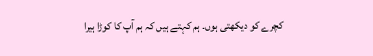کچرے کو دیکھتی ہوں۔ ہم کہتے ہیں کہ ہم آپ کا کوڑا ہیرا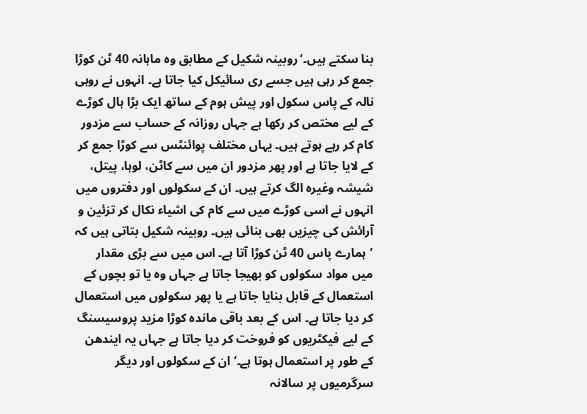بنا سکتے ہیں۔‘روبینہ شکیل کے مطابق وہ ماہانہ 40 ٹن کوڑا جمع کر رہی ہیں جسے ری سائیکل کیا جاتا ہے۔ انہوں نے روہی نالہ کے پاس سکول اور پیش ہوم کے ساتھ ایک بڑا ہال کوڑے کے لیے مختص کر رکھا ہے جہاں روزانہ کے حساب سے مزدور کام کر رہے ہوتے ہیں۔ یہاں مختلف پوائنٹس سے کوڑا جمع کر کے لایا جاتا ہے اور پھر مزدور ان میں سے کاٹن، لوہا، پیتل، شیشہ وغیرہ الگ کرتے ہیں۔ ان کے سکولوں اور دفتروں میں انہوں نے اسی کوڑے میں سے کام کی اشیاء نکال کر تزئین و آرائش کی چیزیں بھی بنائی ہیں۔ روبینہ شکیل بتاتی ہیں کہ ’ہمارے پاس 40 ٹن کوڑا آتا ہے۔ اس میں سے بڑی مقدار میں مواد سکولوں کو بھیجا جاتا ہے جہاں وہ یا تو بچوں کے استعمال کے قابل بنایا جاتا ہے یا پھر سکولوں میں استعمال کر دیا جاتا ہے۔ اس کے بعد باقی ماندہ کوڑا مزید پروسیسنگ کے لیے فیکٹریوں کو فروخت کر دیا جاتا ہے جہاں یہ ایندھن کے طور پر استعمال ہوتا ہے۔‘ان کے سکولوں اور دیگر سرگرمیوں پر سالانہ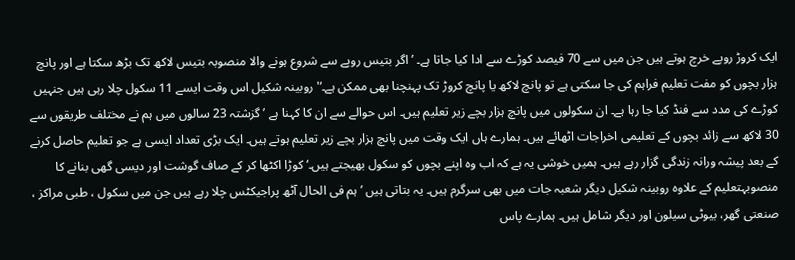ایک کروڑ روپے خرچ ہوتے ہیں جن میں سے 70 فیصد کوڑے سے ادا کیا جاتا ہے۔ ’اگر بتیس روپے سے شروع ہونے والا منصوبہ بتیس لاکھ تک بڑھ سکتا ہے اور پانچ ہزار بچوں کو مفت تعلیم فراہم کی جا سکتی ہے تو پانچ لاکھ یا پانچ کروڑ تک پہنچنا بھی ممکن ہے۔‘'روبینہ شکیل اس وقت ایسے 11 سکول چلا رہی ہیں جنہیں کوڑے کی مدد سے فنڈ کیا جا رہا ہے۔ ان سکولوں میں پانچ ہزار بچے زیر تعلیم ہیں۔ اس حوالے سے ان کا کہنا ہے ’گزشتہ 23 سالوں میں ہم نے مختلف طریقوں سے 30 لاکھ سے زائد بچوں کے تعلیمی اخراجات اٹھائے ہیں۔ ہمارے ہاں ایک وقت میں پانچ ہزار بچے زیر تعلیم ہوتے ہیں۔ ایک بڑی تعداد ایسی ہے جو تعلیم حاصل کرنے کے بعد پیشہ ورانہ زندگی گزار رہے ہیں۔ ہمیں خوشی یہ ہے کہ اب وہ اپنے بچوں کو سکول بھیجتے ہیں۔‘کوڑا اکٹھا کر کے صاف گوشت اور دیسی گھی بنانے کا منصوبہتعلیم کے علاوہ روبینہ شکیل دیگر شعبہ جات میں بھی سرگرم ہیں۔ یہ بتاتی ہیں ’ہم فی الحال آٹھ پراجیکٹس چلا رہے ہیں جن میں سکول ، طبی مراکز ، صنعتی گھر، بیوٹی سیلون اور دیگر شامل ہیں۔ ہمارے پاس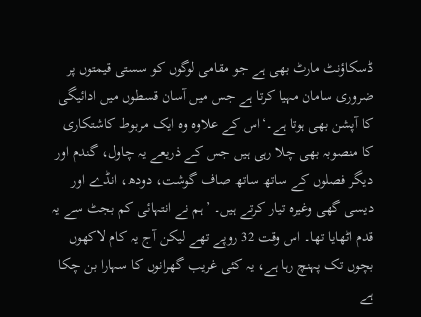ڈسکاؤنٹ مارٹ بھی ہے جو مقامی لوگوں کو سستی قیمتوں پر ضروری سامان مہیا کرتا ہے جس میں آسان قسطوں میں ادائیگی کا آپشن بھی ہوتا ہے۔‘اس کے علاوہ وہ ایک مربوط کاشتکاری کا منصوبہ بھی چلا رہی ہیں جس کے ذریعے یہ چاول، گندم اور دیگر فصلوں کے ساتھ ساتھ صاف گوشت، دودھ، انڈے اور دیسی گھی وغیرہ تیار کرتے ہیں۔ ’ہم نے انتہائی کم بجٹ سے یہ قدم اٹھایا تھا۔ اس وقت 32 روپے تھے لیکن آج یہ کام لاکھوں بچوں تک پہنچ رہا ہے، یہ کئی غریب گھرانوں کا سہارا بن چکا ہے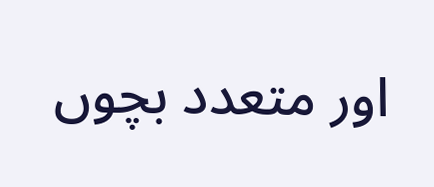اور متعدد بچوں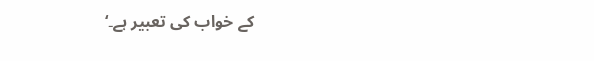کے خواب کی تعبیر ہے۔‘